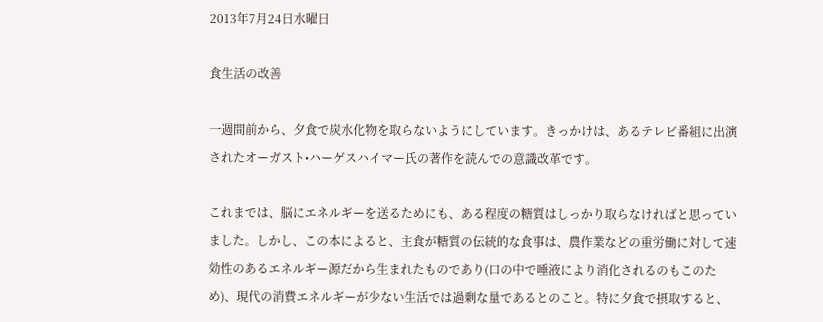2013年7月24日水曜日

食生活の改善

一週間前から、夕食で炭水化物を取らないようにしています。きっかけは、あるテレビ番組に出演されたオーガスト•ハーゲスハイマー氏の著作を読んでの意識改革です。

これまでは、脳にエネルギーを送るためにも、ある程度の糖質はしっかり取らなければと思っていました。しかし、この本によると、主食が糖質の伝統的な食事は、農作業などの重労働に対して速効性のあるエネルギー源だから生まれたものであり(口の中で唾液により消化されるのもこのため)、現代の消費エネルギーが少ない生活では過剰な量であるとのこと。特に夕食で摂取すると、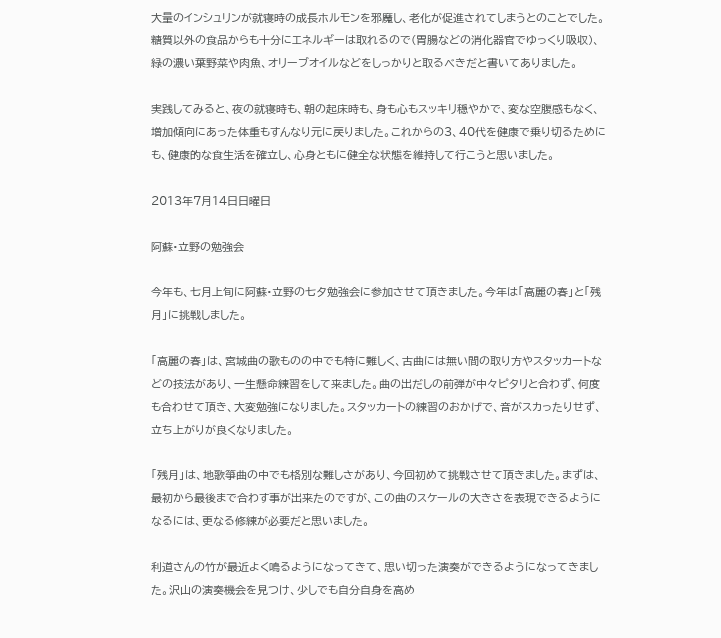大量のインシュリンが就寝時の成長ホルモンを邪魔し、老化が促進されてしまうとのことでした。糖質以外の食品からも十分にエネルギーは取れるので(胃腸などの消化器官でゆっくり吸収)、緑の濃い葉野菜や肉魚、オリーブオイルなどをしっかりと取るべきだと書いてありました。

実践してみると、夜の就寝時も、朝の起床時も、身も心もスッキリ穏やかで、変な空腹感もなく、増加傾向にあった体重もすんなり元に戻りました。これからの3、40代を健康で乗り切るためにも、健康的な食生活を確立し、心身ともに健全な状態を維持して行こうと思いました。

2013年7月14日日曜日

阿蘇•立野の勉強会

今年も、七月上旬に阿蘇•立野の七夕勉強会に参加させて頂きました。今年は「高麗の春」と「残月」に挑戦しました。

「高麗の春」は、宮城曲の歌ものの中でも特に難しく、古曲には無い間の取り方やスタッカートなどの技法があり、一生懸命練習をして来ました。曲の出だしの前弾が中々ピタリと合わず、何度も合わせて頂き、大変勉強になりました。スタッカートの練習のおかげで、音がスカったりせず、立ち上がりが良くなりました。

「残月」は、地歌箏曲の中でも格別な難しさがあり、今回初めて挑戦させて頂きました。まずは、最初から最後まで合わす事が出来たのですが、この曲のスケールの大きさを表現できるようになるには、更なる修練が必要だと思いました。

利道さんの竹が最近よく鳴るようになってきて、思い切った演奏ができるようになってきました。沢山の演奏機会を見つけ、少しでも自分自身を高め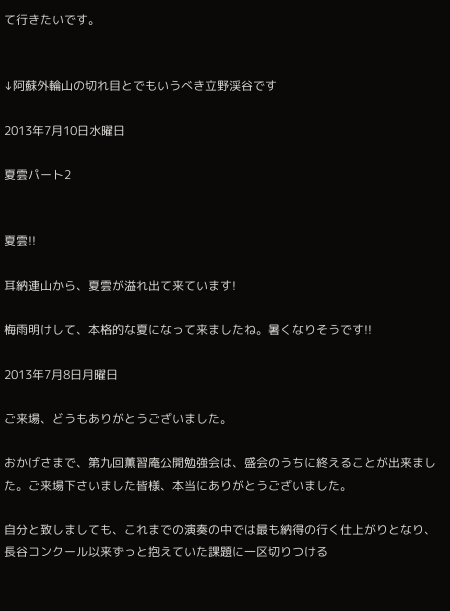て行きたいです。


↓阿蘇外輪山の切れ目とでもいうべき立野渓谷です

2013年7月10日水曜日

夏雲パート2


夏雲!!

耳納連山から、夏雲が溢れ出て来ています!

梅雨明けして、本格的な夏になって来ましたね。暑くなりそうです!!

2013年7月8日月曜日

ご来場、どうもありがとうございました。

おかげさまで、第九回薫習庵公開勉強会は、盛会のうちに終えることが出来ました。ご来場下さいました皆様、本当にありがとうございました。

自分と致しましても、これまでの演奏の中では最も納得の行く仕上がりとなり、長谷コンクール以来ずっと抱えていた課題に一区切りつける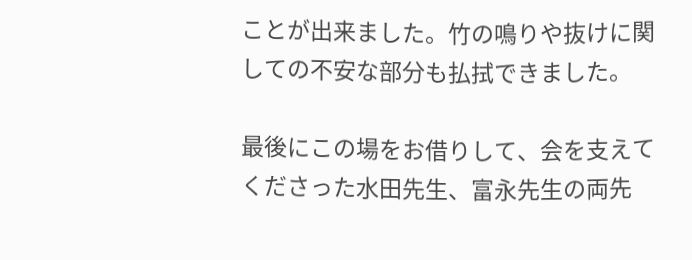ことが出来ました。竹の鳴りや抜けに関しての不安な部分も払拭できました。

最後にこの場をお借りして、会を支えてくださった水田先生、富永先生の両先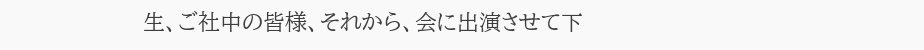生、ご社中の皆様、それから、会に出演させて下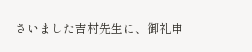さいました吉村先生に、御礼申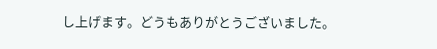し上げます。どうもありがとうございました。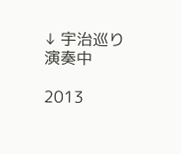↓ 宇治巡り演奏中

2013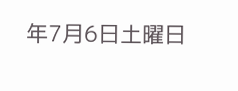年7月6日土曜日